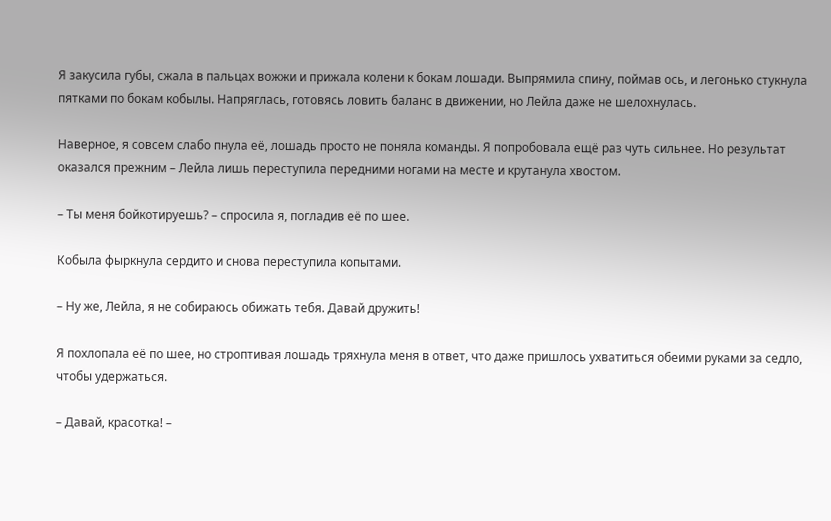Я закусила губы, сжала в пальцах вожжи и прижала колени к бокам лошади. Выпрямила спину, поймав ось, и легонько стукнула пятками по бокам кобылы. Напряглась, готовясь ловить баланс в движении, но Лейла даже не шелохнулась.

Наверное, я совсем слабо пнула её, лошадь просто не поняла команды. Я попробовала ещё раз чуть сильнее. Но результат оказался прежним – Лейла лишь переступила передними ногами на месте и крутанула хвостом.

– Ты меня бойкотируешь? – спросила я, погладив её по шее.

Кобыла фыркнула сердито и снова переступила копытами.

– Ну же, Лейла, я не собираюсь обижать тебя. Давай дружить!

Я похлопала её по шее, но строптивая лошадь тряхнула меня в ответ, что даже пришлось ухватиться обеими руками за седло, чтобы удержаться.

– Давай, красотка! –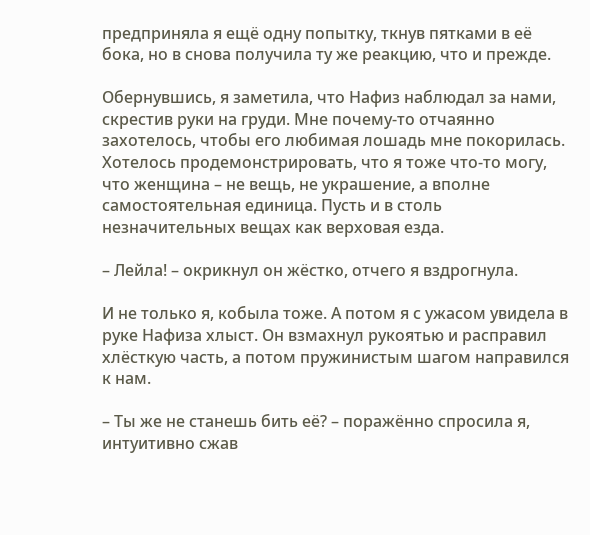предприняла я ещё одну попытку, ткнув пятками в её бока, но в снова получила ту же реакцию, что и прежде.

Обернувшись, я заметила, что Нафиз наблюдал за нами, скрестив руки на груди. Мне почему-то отчаянно захотелось, чтобы его любимая лошадь мне покорилась. Хотелось продемонстрировать, что я тоже что-то могу, что женщина – не вещь, не украшение, а вполне самостоятельная единица. Пусть и в столь незначительных вещах как верховая езда.

– Лейла! – окрикнул он жёстко, отчего я вздрогнула.

И не только я, кобыла тоже. А потом я с ужасом увидела в руке Нафиза хлыст. Он взмахнул рукоятью и расправил хлёсткую часть, а потом пружинистым шагом направился к нам.

– Ты же не станешь бить её? – поражённо спросила я, интуитивно сжав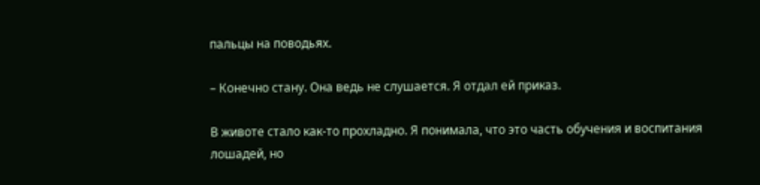пальцы на поводьях.

– Конечно стану. Она ведь не слушается. Я отдал ей приказ.

В животе стало как-то прохладно. Я понимала, что это часть обучения и воспитания лошадей, но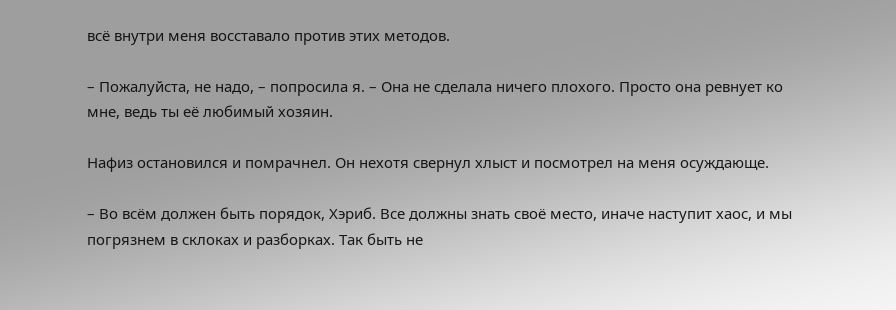всё внутри меня восставало против этих методов.

– Пожалуйста, не надо, – попросила я. – Она не сделала ничего плохого. Просто она ревнует ко мне, ведь ты её любимый хозяин.

Нафиз остановился и помрачнел. Он нехотя свернул хлыст и посмотрел на меня осуждающе.

– Во всём должен быть порядок, Хэриб. Все должны знать своё место, иначе наступит хаос, и мы погрязнем в склоках и разборках. Так быть не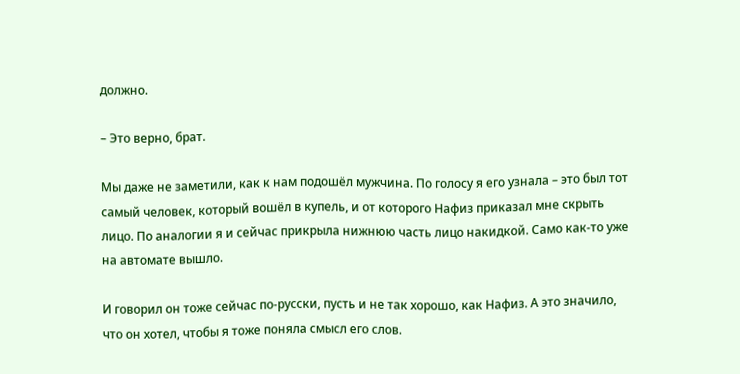должно.

– Это верно, брат.

Мы даже не заметили, как к нам подошёл мужчина. По голосу я его узнала – это был тот самый человек, который вошёл в купель, и от которого Нафиз приказал мне скрыть лицо. По аналогии я и сейчас прикрыла нижнюю часть лицо накидкой. Само как-то уже на автомате вышло.

И говорил он тоже сейчас по-русски, пусть и не так хорошо, как Нафиз. А это значило, что он хотел, чтобы я тоже поняла смысл его слов.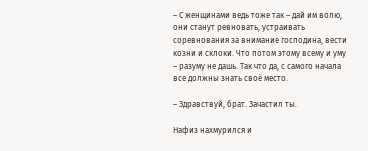– С женщинами ведь тоже так – дай им волю, они станут ревновать, устраивать соревнования за внимание господина, вести козни и склоки. Что потом этому всему и уму – разуму не дашь. Так что да, с самого начала все должны знать своё место.

– Здравствуй, брат. Зачастил ты.

Нафиз нахмурился и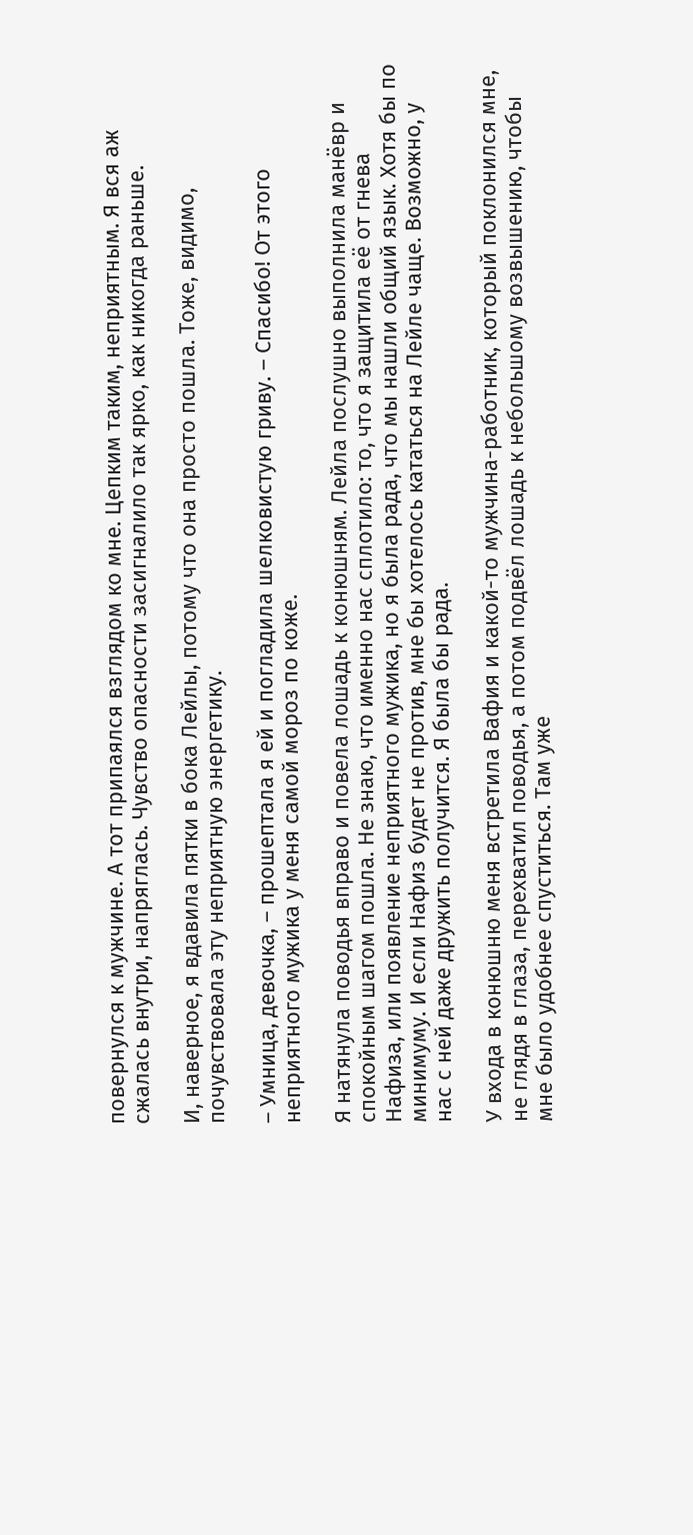повернулся к мужчине. А тот припаялся взглядом ко мне. Цепким таким, неприятным. Я вся аж сжалась внутри, напряглась. Чувство опасности засигналило так ярко, как никогда раньше.

И, наверное, я вдавила пятки в бока Лейлы, потому что она просто пошла. Тоже, видимо, почувствовала эту неприятную энергетику.

– Умница, девочка, – прошептала я ей и погладила шелковистую гриву. – Спасибо! От этого неприятного мужика у меня самой мороз по коже.

Я натянула поводья вправо и повела лошадь к конюшням. Лейла послушно выполнила манёвр и спокойным шагом пошла. Не знаю, что именно нас сплотило: то, что я защитила её от гнева Нафиза, или появление неприятного мужика, но я была рада, что мы нашли общий язык. Хотя бы по минимуму. И если Нафиз будет не против, мне бы хотелось кататься на Лейле чаще. Возможно, у нас с ней даже дружить получится. Я была бы рада.

У входа в конюшню меня встретила Вафия и какой-то мужчина-работник, который поклонился мне, не глядя в глаза, перехватил поводья, а потом подвёл лошадь к небольшому возвышению, чтобы мне было удобнее спуститься. Там уже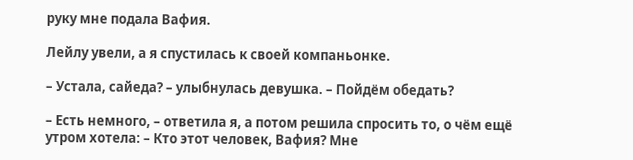руку мне подала Вафия.

Лейлу увели, а я спустилась к своей компаньонке.

– Устала, сайеда? – улыбнулась девушка. – Пойдём обедать?

– Есть немного, – ответила я, а потом решила спросить то, о чём ещё утром хотела: – Кто этот человек, Вафия? Мне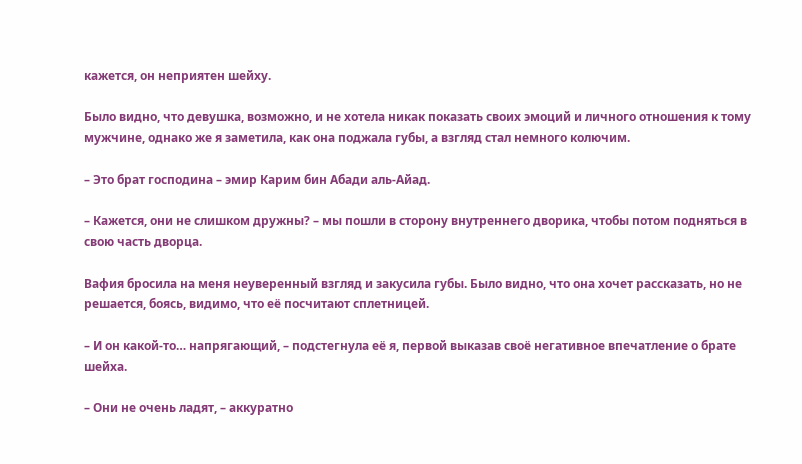кажется, он неприятен шейху.

Было видно, что девушка, возможно, и не хотела никак показать своих эмоций и личного отношения к тому мужчине, однако же я заметила, как она поджала губы, а взгляд стал немного колючим.

– Это брат господина – эмир Карим бин Абади аль-Айад.

– Кажется, они не слишком дружны? – мы пошли в сторону внутреннего дворика, чтобы потом подняться в свою часть дворца.

Вафия бросила на меня неуверенный взгляд и закусила губы. Было видно, что она хочет рассказать, но не решается, боясь, видимо, что её посчитают сплетницей.

– И он какой-то… напрягающий, – подстегнула её я, первой выказав своё негативное впечатление о брате шейха.

– Они не очень ладят, – аккуратно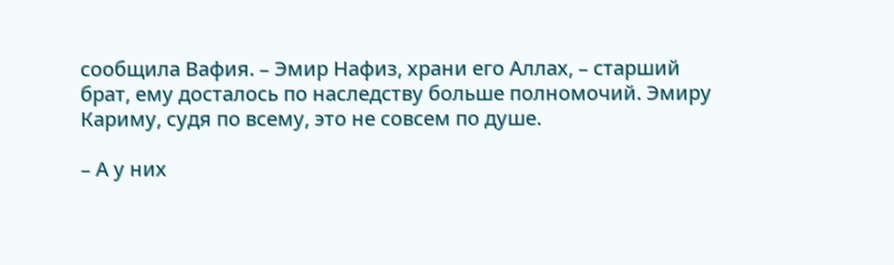сообщила Вафия. – Эмир Нафиз, храни его Аллах, – старший брат, ему досталось по наследству больше полномочий. Эмиру Кариму, судя по всему, это не совсем по душе.

– А у них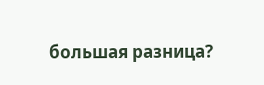большая разница?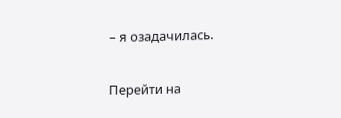– я озадачилась.

Перейти на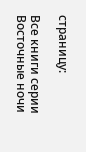страницу:

Все книги серии Восточные ночи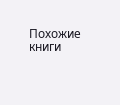Похожие книги